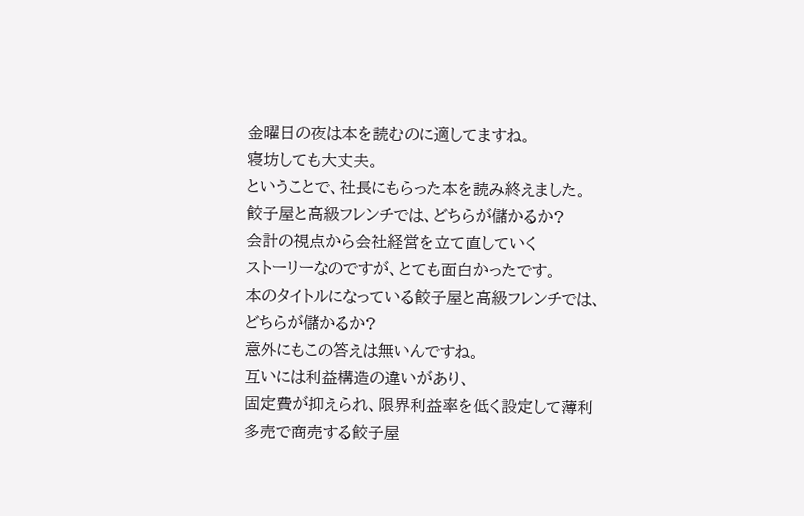金曜日の夜は本を読むのに適してますね。
寝坊しても大丈夫。
ということで、社長にもらった本を読み終えました。
餃子屋と高級フレンチでは、どちらが儲かるか?
会計の視点から会社経営を立て直していく
ストーリーなのですが、とても面白かったです。
本のタイトルになっている餃子屋と高級フレンチでは、どちらが儲かるか?
意外にもこの答えは無いんですね。
互いには利益構造の違いがあり、
固定費が抑えられ、限界利益率を低く設定して薄利多売で商売する餃子屋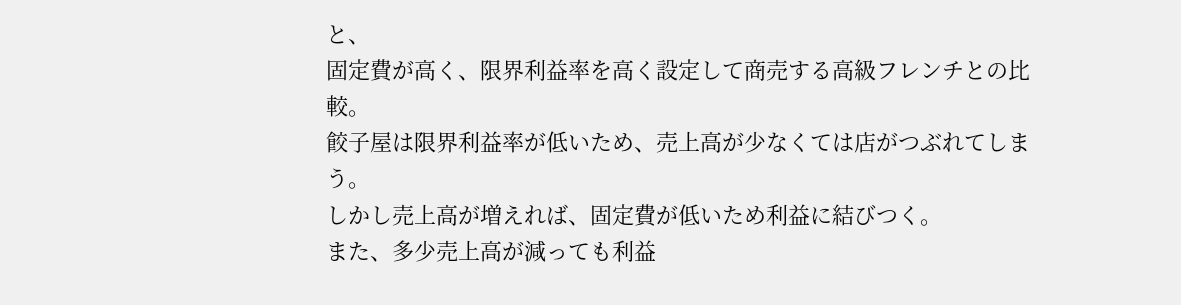と、
固定費が高く、限界利益率を高く設定して商売する高級フレンチとの比較。
餃子屋は限界利益率が低いため、売上高が少なくては店がつぶれてしまう。
しかし売上高が増えれば、固定費が低いため利益に結びつく。
また、多少売上高が減っても利益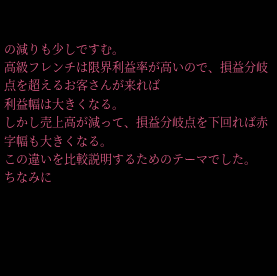の減りも少しですむ。
高級フレンチは限界利益率が高いので、損益分岐点を超えるお客さんが来れば
利益幅は大きくなる。
しかし売上高が減って、損益分岐点を下回れば赤字幅も大きくなる。
この違いを比較説明するためのテーマでした。
ちなみに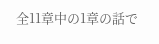全11章中の1章の話で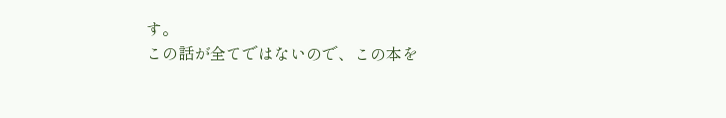す。
この話が全てではないので、この本を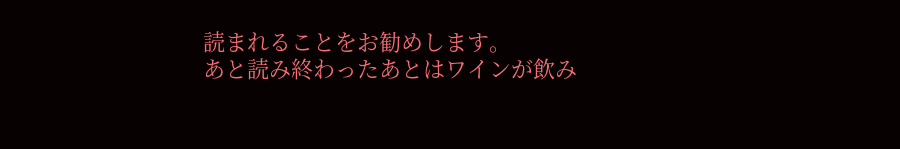読まれることをお勧めします。
あと読み終わったあとはワインが飲み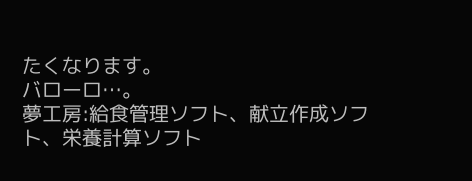たくなります。
バローロ…。
夢工房:給食管理ソフト、献立作成ソフト、栄養計算ソフト